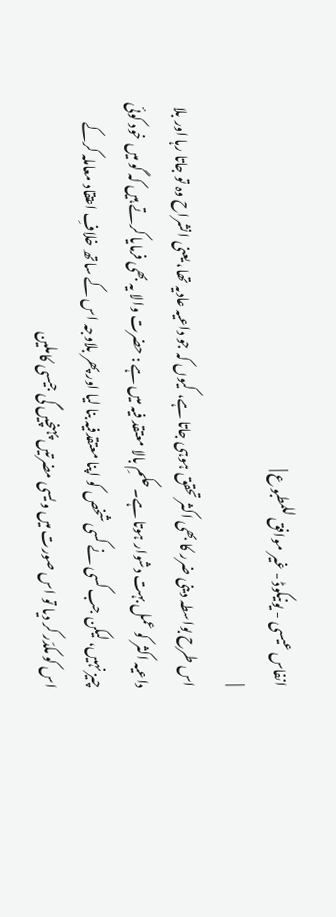انفاس عیسی - یونیکوڈ - غیر موافق للمطبوع |
|
اس طرح بواسطہ دینی ضرر کا بھی اکثر تحقق ہوہی جاتا ہے، کیوں کہ جو داعیہ عادیہ تھا، یعنی انشراح وہ تو جاتا رہا اور بلا داعیہ اکثر کو عمل بہت دشوار ہوتا ہے۔حکمِ بالا معتقد فیہ میں ہے : حضرت والا یہ بھی فرمایا کرتے ہیں کہ گو میں خود کوئی چیز نہیں، لیکن جب کسی نے کسی شخص کو اپنا معتقدفیہ بنا لیا اور پھر بلاوجہ اس کے ساتھ خلافِ اعتقاد معاملہ کرکے اس کو مکدّر کر دیا تو اس صورت میں ویسی مضرتیں پہنچیں گی جیسی کاملین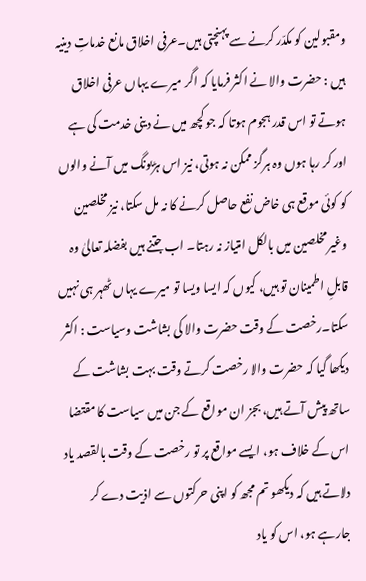ومقبولین کو مکدّر کرنے سے پہنچتی ہیں۔عرفی اخلاق مانع خدماتِ دینیہ ہیں : حضرت والا نے اکثر فرمایا کہ اگر میرے یہاں عرفی اخلاق ہوتے تو اس قدر ہجوم ہوتا کہ جو کچھ میں نے دینی خدمت کی ہے اور کر رہا ہوں وہ ہرگز ممکن نہ ہوتی، نیز اس ہڑبونگ میں آنے والوں کو کوئی موقع ہی خاض نفع حاصل کرنے کا نہ مل سکتا، نیز مخلصین وغیر مخلصین میں بالکل امتیاز نہ رہتا۔ اب جتنے ہیں بفضلہ تعالیٰ وہ قابلِ اطمینان تو ہیں، کیوں کہ ایسا ویسا تو میرے یہاں ٹھہر ہی نہیں سکتا۔رخصت کے وقت حضرت والا کی بشاشت وسیاست : اکثر دیکھا گیا کہ حضرت والا رخصت کرتے وقت بہت بشاشت کے ساتھ پیش آتے ہیں، بجز ان مواقع کے جن میں سیاست کا مقتضا اس کے خلاف ہو، ایسے مواقع پر تو رخصت کے وقت بالقصد یاد دلاتے ہیں کہ دیکھو تم مجھ کو اپنی حرکتوں سے اذیت دے کر جارہے ہو، اس کو یاد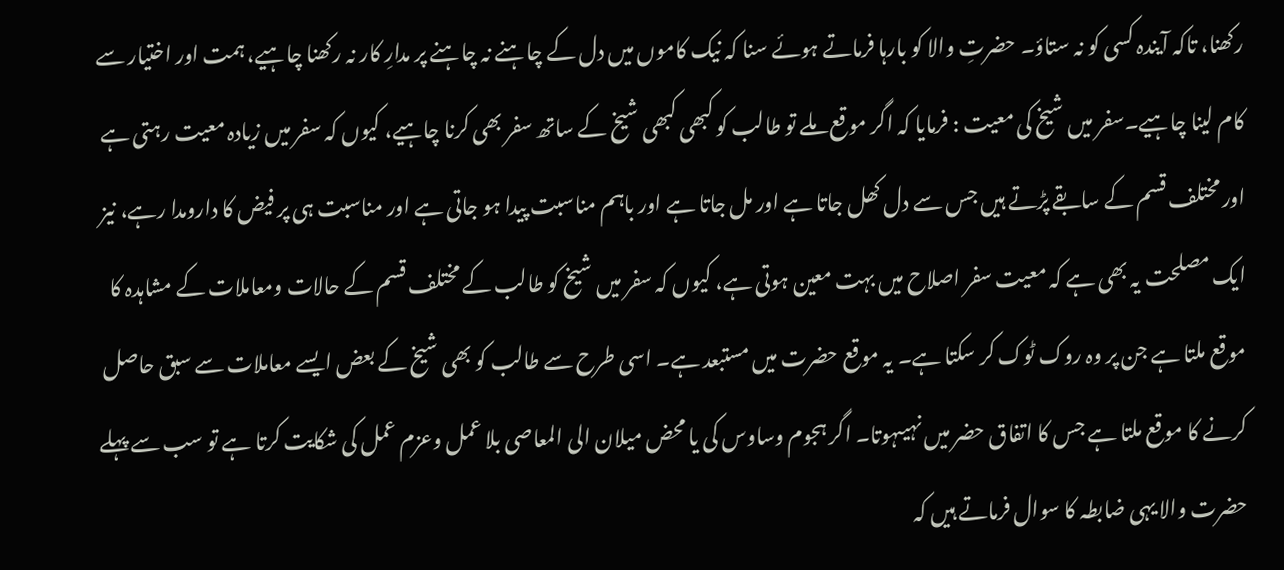رکھنا، تاکہ آیندہ کسی کو نہ ستاؤ۔ حضرتِ والا کو بارہا فرماتے ہوئے سنا کہ نیک کاموں میں دل کے چاہنے نہ چاہنے پر مدارِ کار نہ رکھنا چاہیے، ہمت اور اختیار سے کام لینا چاہیے۔سفر میں شیخ کی معیت : فرمایا کہ اگر موقع ملے تو طالب کو کبھی کبھی شیخ کے ساتھ سفر بھی کرنا چاہیے، کیوں کہ سفر میں زیادہ معیت رہتی ہے اور مختلف قسم کے سابقے پڑتے ہیں جس سے دل کھل جاتا ہے اور مل جاتا ہے اور باہم مناسبت پیدا ہو جاتی ہے اور مناسبت ہی پر فیض کا دارومدا رہے، نیز ایک مصلحت یہ بھی ہے کہ معیت سفر اصلاح میں بہت معین ہوتی ہے، کیوں کہ سفر میں شیخ کو طالب کے مختلف قسم کے حالات ومعاملات کے مشاہدہ کا موقع ملتا ہے جن پر وہ روک ٹوک کر سکتا ہے۔ یہ موقع حضرت میں مستبعد ہے۔ اسی طرح سے طالب کو بھی شیخ کے بعض ایسے معاملات سے سبق حاصل کرنے کا موقع ملتا ہے جس کا اتفاق حضر میں نہیںہوتا۔ اگر ہجوم وساوس کی یا محض میلان الی المعاصی بلا عمل وعزم عمل کی شکایت کرتا ہے تو سب سے پہلے حضرت والا یہی ضابطہ کا سوال فرماتے ہیں کہ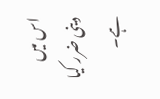اس میں دینی ضرر کیا ہے۔